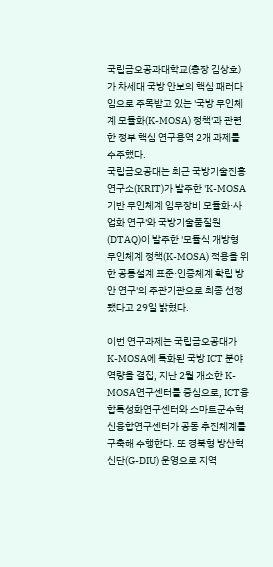국립금오공과대학교(총장 김상호)가 차세대 국방 안보의 핵심 패러다임으로 주목받고 있는 '국방 무인체계 모듈화(K-MOSA) 정책'과 관련한 정부 핵심 연구용역 2개 과제를 수주했다.
국립금오공대는 최근 국방기술진흥연구소(KRIT)가 발주한 'K-MOSA 기반 무인체계 임무장비 모듈화·사업화 연구'와 국방기술품질원(DTAQ)이 발주한 '모듈식 개방형 무인체계 정책(K-MOSA) 적용을 위한 공통설계 표준·인증체계 확립 방안 연구'의 주관기관으로 최종 선정됐다고 29일 밝혔다.

이번 연구과제는 국립금오공대가 K-MOSA에 특화된 국방 ICT 분야 역량을 결집, 지난 2월 개소한 K-MOSA연구센터를 중심으로, ICT융합특성화연구센터와 스마트군수혁신융합연구센터가 공동 추진체계를 구축해 수행한다. 또 경북형 방산혁신단(G-DIU) 운영으로 지역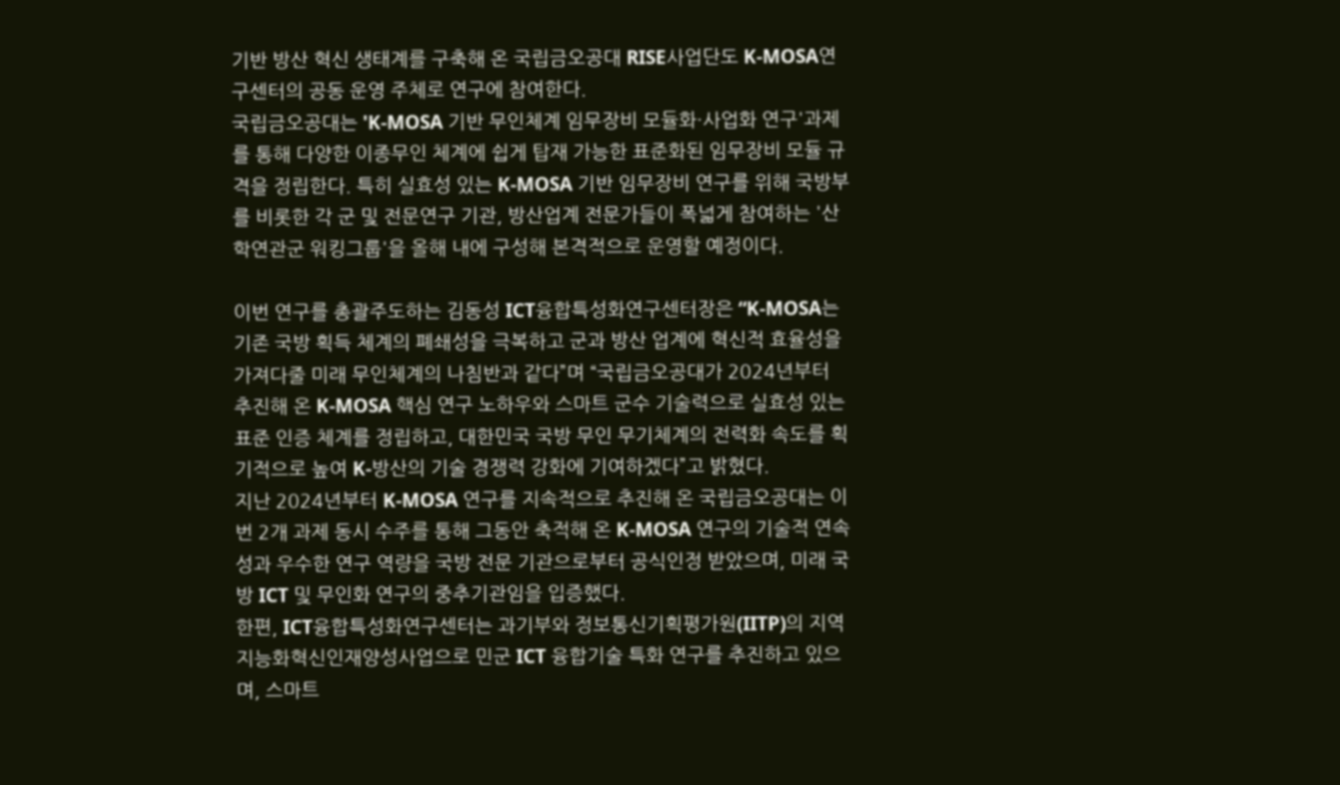기반 방산 혁신 생태계를 구축해 온 국립금오공대 RISE사업단도 K-MOSA연구센터의 공동 운영 주체로 연구에 참여한다.
국립금오공대는 'K-MOSA 기반 무인체계 임무장비 모듈화·사업화 연구'과제를 통해 다양한 이종무인 체계에 쉽게 탑재 가능한 표준화된 임무장비 모듈 규격을 정립한다. 특히 실효성 있는 K-MOSA 기반 임무장비 연구를 위해 국방부를 비롯한 각 군 및 전문연구 기관, 방산업계 전문가들이 폭넓게 참여하는 '산학연관군 워킹그룹'을 올해 내에 구성해 본격적으로 운영할 예정이다.

이번 연구를 총괄주도하는 김동성 ICT융합특성화연구센터장은 “K-MOSA는 기존 국방 획득 체계의 폐쇄성을 극복하고 군과 방산 업계에 혁신적 효율성을 가져다줄 미래 무인체계의 나침반과 같다”며 “국립금오공대가 2024년부터 추진해 온 K-MOSA 핵심 연구 노하우와 스마트 군수 기술력으로 실효성 있는 표준 인증 체계를 정립하고, 대한민국 국방 무인 무기체계의 전력화 속도를 획기적으로 높여 K-방산의 기술 경쟁력 강화에 기여하겠다”고 밝혔다.
지난 2024년부터 K-MOSA 연구를 지속적으로 추진해 온 국립금오공대는 이번 2개 과제 동시 수주를 통해 그동안 축적해 온 K-MOSA 연구의 기술적 연속성과 우수한 연구 역량을 국방 전문 기관으로부터 공식인정 받았으며, 미래 국방 ICT 및 무인화 연구의 중추기관임을 입증했다.
한편, ICT융합특성화연구센터는 과기부와 정보통신기획평가원(IITP)의 지역지능화혁신인재양성사업으로 민군 ICT 융합기술 특화 연구를 추진하고 있으며, 스마트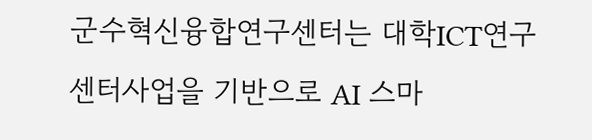군수혁신융합연구센터는 대학ICT연구센터사업을 기반으로 AI 스마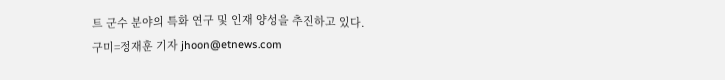트 군수 분야의 특화 연구 및 인재 양성을 추진하고 있다.
구미=정재훈 기자 jhoon@etnews.com